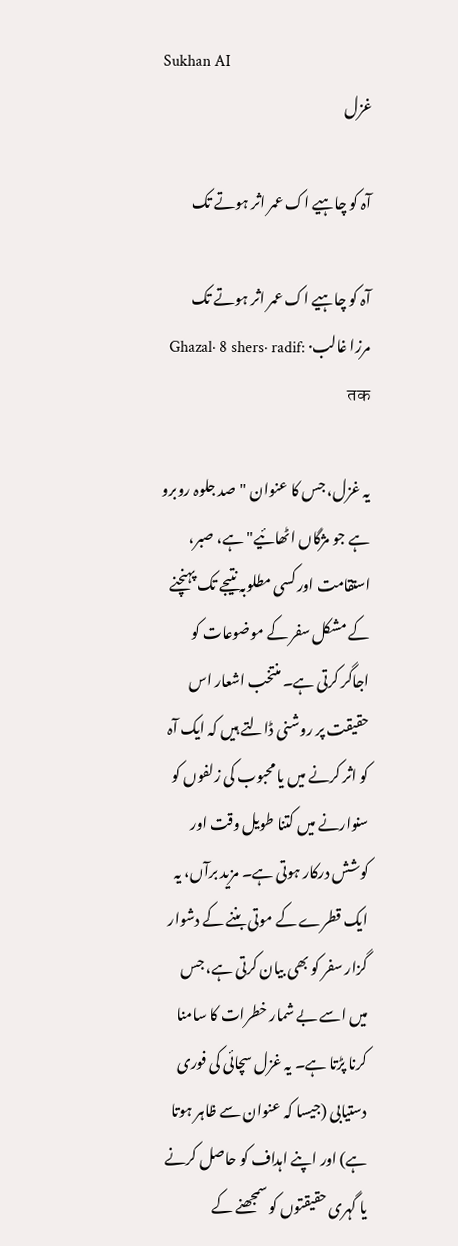Sukhan AI
غزل

آہ کو چاہیے اک عمر اثر ہوتے تک

آہ کو چاہیے اک عمر اثر ہوتے تک
مرزا غالب· Ghazal· 8 shers· radif: तक

یہ غزل، جس کا عنوان "صد جلوہ روبرو ہے جو مژگاں اٹھائیے" ہے، صبر، استقامت اور کسی مطلوبہ نتیجے تک پہنچنے کے مشکل سفر کے موضوعات کو اجاگر کرتی ہے۔ منتخب اشعار اس حقیقت پر روشنی ڈالتے ہیں کہ ایک آہ کو اثر کرنے میں یا محبوب کی زلفوں کو سنوارنے میں کتنا طویل وقت اور کوشش درکار ہوتی ہے۔ مزید برآں، یہ ایک قطرے کے موتی بننے کے دشوار گزار سفر کو بھی بیان کرتی ہے، جس میں اسے بے شمار خطرات کا سامنا کرنا پڑتا ہے۔ یہ غزل سچائی کی فوری دستیابی (جیسا کہ عنوان سے ظاہر ہوتا ہے) اور اپنے اہداف کو حاصل کرنے یا گہری حقیقتوں کو سمجھنے کے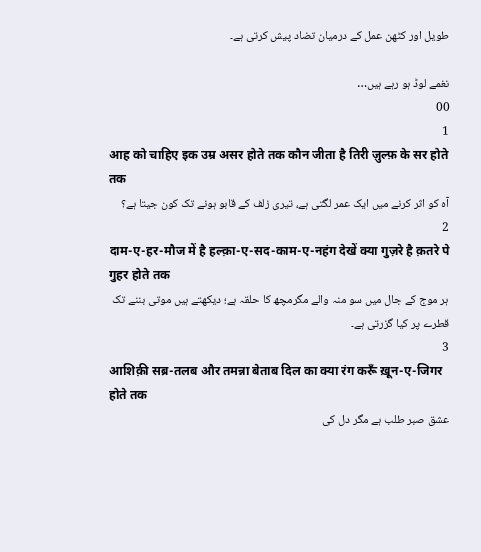طویل اور کٹھن عمل کے درمیان تضاد پیش کرتی ہے۔

نغمے لوڈ ہو رہے ہیں…
00
1
आह को चाहिए इक उम्र असर होते तक कौन जीता है तिरी ज़ुल्फ़ के सर होते तक
آہ کو اثر کرنے میں ایک عمر لگتی ہے، تیری زلف کے قابو ہونے تک کون جیتا ہے؟
2
दाम-ए-हर-मौज में है हल्क़ा-ए-सद-काम-ए-नहंग देखें क्या गुज़रे है क़तरे पे गुहर होते तक
ہر موج کے جال میں سو منہ والے مگرمچھ کا حلقہ ہے؛ دیکھتے ہیں موتی بننے تک قطرے پر کیا گزرتی ہے۔
3
आशिक़ी सब्र-तलब और तमन्ना बेताब दिल का क्या रंग करूँ ख़ून-ए-जिगर होते तक
عشق صبر طلب ہے مگر دل کی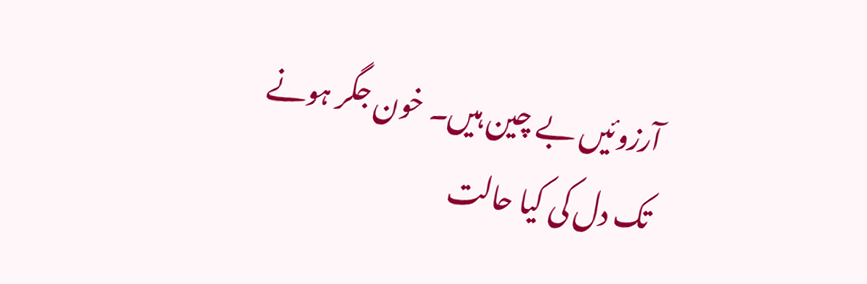آرزوئیں بے چین ہیں۔ خون جگر ہونے تک دل کی کیا حالت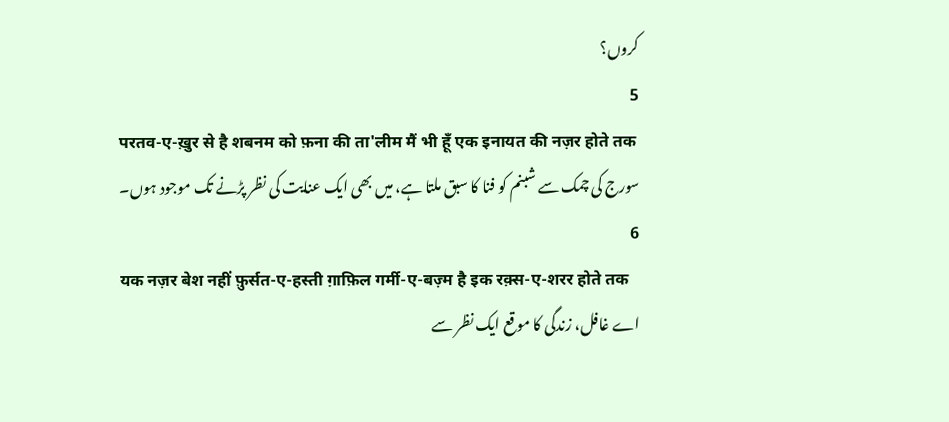کروں؟
5
परतव-ए-ख़ुर से है शबनम को फ़ना की ता'लीम मैं भी हूँ एक इनायत की नज़र होते तक
سورج کی چمک سے شبنم کو فنا کا سبق ملتا ہے، میں بھی ایک عنایت کی نظر پڑنے تک موجود ہوں۔
6
यक नज़र बेश नहीं फ़ुर्सत-ए-हस्ती ग़ाफ़िल गर्मी-ए-बज़्म है इक रक़्स-ए-शरर होते तक
اے غافل، زندگی کا موقع ایک نظر سے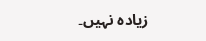زیادہ نہیں۔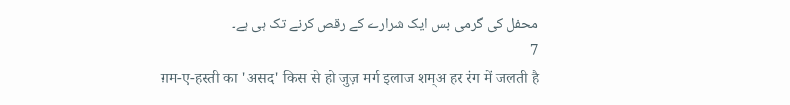محفل کی گرمی بس ایک شرارے کے رقص کرنے تک ہی ہے۔
7
ग़म-ए-हस्ती का 'असद' किस से हो जुज़ मर्ग इलाज शम्अ हर रंग में जलती है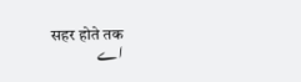सहर होते तक
اے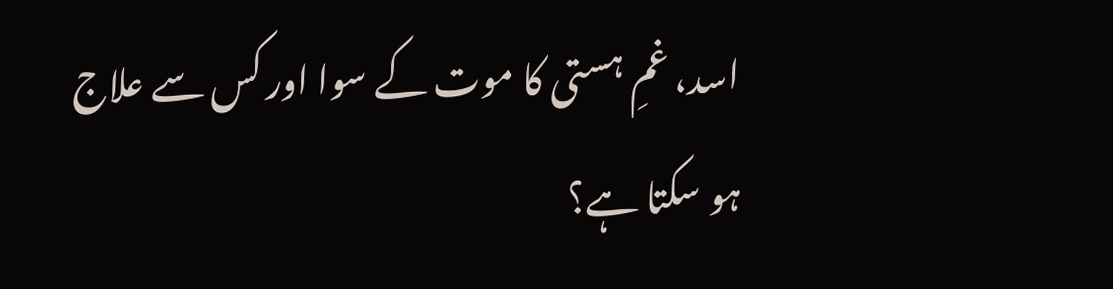اسد، غمِ ہستی کا موت کے سوا اور کس سے علاج ہو سکتا ہے؟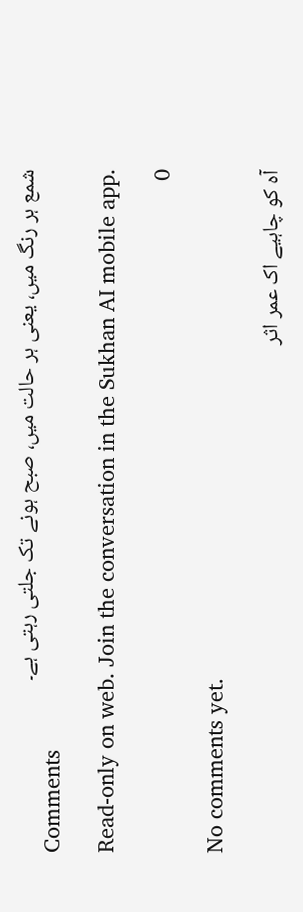شمع ہر رنگ میں، یعنی ہر حالت میں، صبح ہونے تک جلتی رہتی ہے۔
Comments

Read-only on web. Join the conversation in the Sukhan AI mobile app.

0

No comments yet.

آہ کو چاہیے اک عمر اثر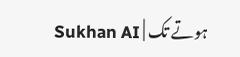ہوتے تک | Sukhan AI